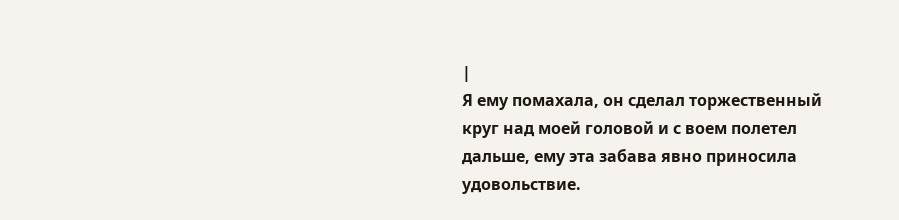|
Я ему помахала, он сделал торжественный круг над моей головой и с воем полетел дальше, ему эта забава явно приносила удовольствие.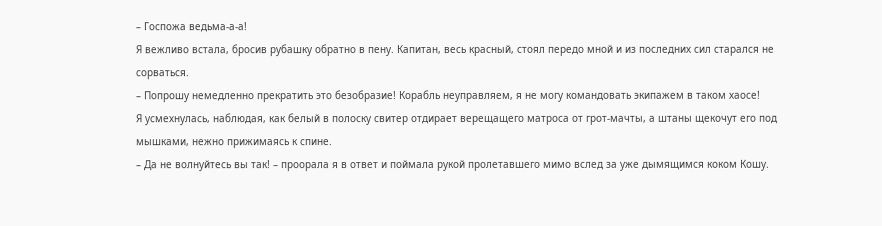– Госпожа ведьма-а-а!
Я вежливо встала, бросив рубашку обратно в пену. Капитан, весь красный, стоял передо мной и из последних сил старался не сорваться.
– Попрошу немедленно прекратить это безобразие! Корабль неуправляем, я не могу командовать экипажем в таком хаосе!
Я усмехнулась, наблюдая, как белый в полоску свитер отдирает верещащего матроса от грот-мачты, а штаны щекочут его под мышками, нежно прижимаясь к спине.
– Да не волнуйтесь вы так! – проорала я в ответ и поймала рукой пролетавшего мимо вслед за уже дымящимся коком Кошу.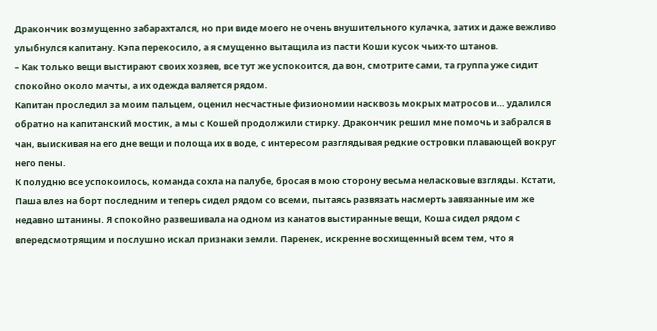Дракончик возмущенно забарахтался, но при виде моего не очень внушительного кулачка, затих и даже вежливо улыбнулся капитану. Кэпа перекосило, а я смущенно вытащила из пасти Коши кусок чьих-то штанов.
– Как только вещи выстирают своих хозяев, все тут же успокоится, да вон, смотрите сами, та группа уже сидит спокойно около мачты, а их одежда валяется рядом.
Капитан проследил за моим пальцем, оценил несчастные физиономии насквозь мокрых матросов и… удалился обратно на капитанский мостик, а мы с Кошей продолжили стирку. Дракончик решил мне помочь и забрался в чан, выискивая на его дне вещи и полоща их в воде, с интересом разглядывая редкие островки плавающей вокруг него пены.
К полудню все успокоилось, команда сохла на палубе, бросая в мою сторону весьма неласковые взгляды. Кстати, Паша влез на борт последним и теперь сидел рядом со всеми, пытаясь развязать насмерть завязанные им же недавно штанины. Я спокойно развешивала на одном из канатов выстиранные вещи, Коша сидел рядом с впередсмотрящим и послушно искал признаки земли. Паренек, искренне восхищенный всем тем, что я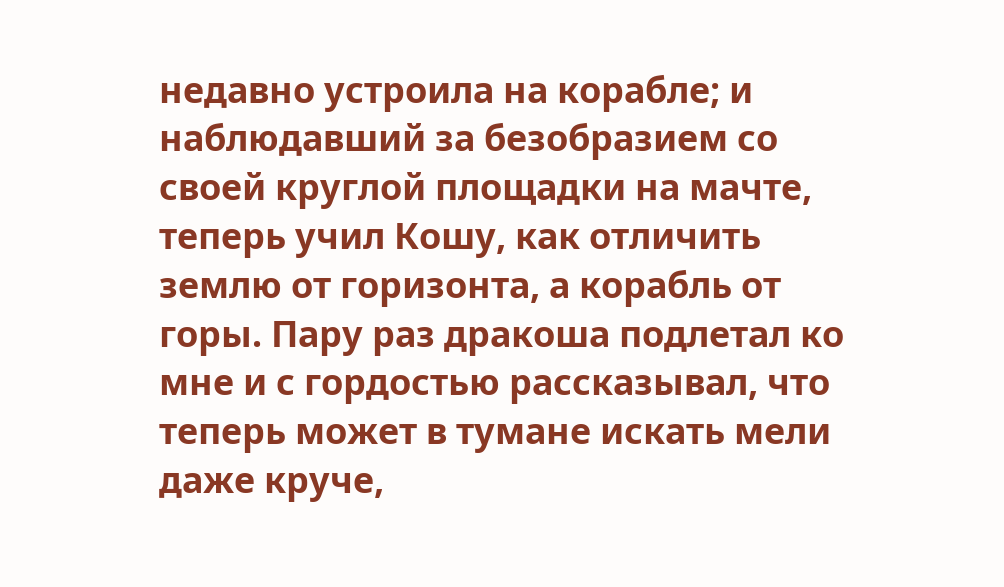недавно устроила на корабле; и наблюдавший за безобразием со своей круглой площадки на мачте, теперь учил Кошу, как отличить землю от горизонта, а корабль от горы. Пару раз дракоша подлетал ко мне и с гордостью рассказывал, что теперь может в тумане искать мели даже круче,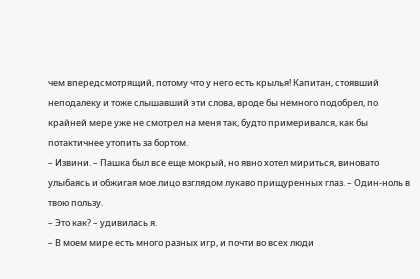чем впередсмотрящий, потому что у него есть крылья! Капитан, стоявший неподалеку и тоже слышавший эти слова, вроде бы немного подобрел, по крайней мере уже не смотрел на меня так, будто примеривался, как бы потактичнее утопить за бортом.
– Извини. – Пашка был все еще мокрый, но явно хотел мириться, виновато улыбаясь и обжигая мое лицо взглядом лукаво прищуренных глаз. – Один-ноль в твою пользу.
– Это как? – удивилась я.
– В моем мире есть много разных игр, и почти во всех люди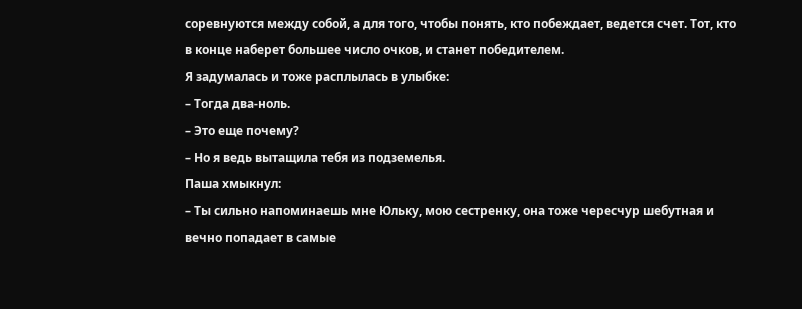соревнуются между собой, а для того, чтобы понять, кто побеждает, ведется счет. Тот, кто в конце наберет большее число очков, и станет победителем.
Я задумалась и тоже расплылась в улыбке:
– Тогда два-ноль.
– Это еще почему?
– Но я ведь вытащила тебя из подземелья.
Паша хмыкнул:
– Ты сильно напоминаешь мне Юльку, мою сестренку, она тоже чересчур шебутная и вечно попадает в самые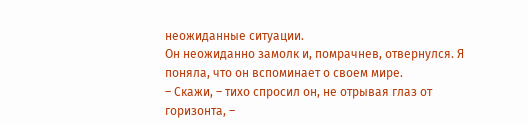неожиданные ситуации.
Он неожиданно замолк и, помрачнев, отвернулся. Я поняла, что он вспоминает о своем мире.
– Скажи, – тихо спросил он, не отрывая глаз от горизонта, –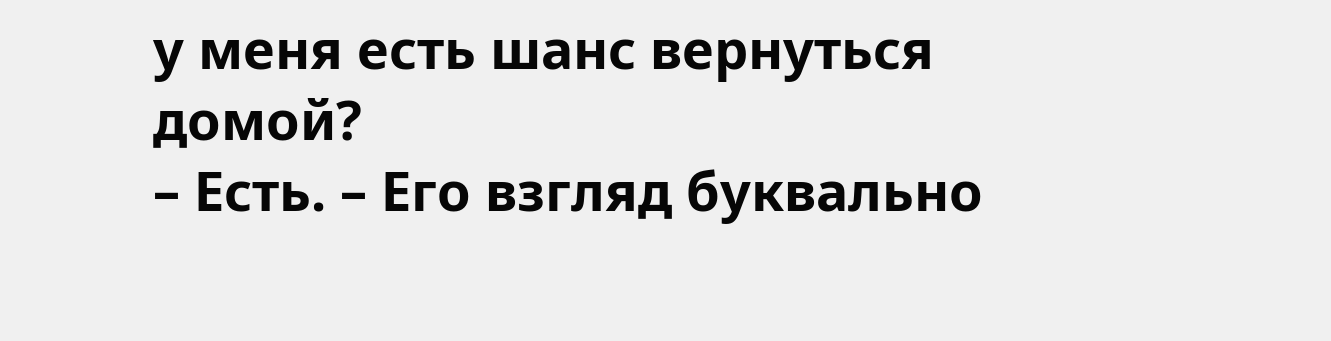у меня есть шанс вернуться домой?
– Есть. – Его взгляд буквально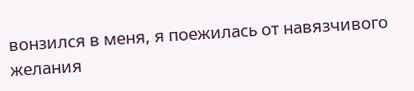вонзился в меня, я поежилась от навязчивого желания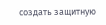создать защитную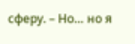сферу. – Но… но я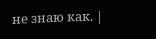не знаю как. |